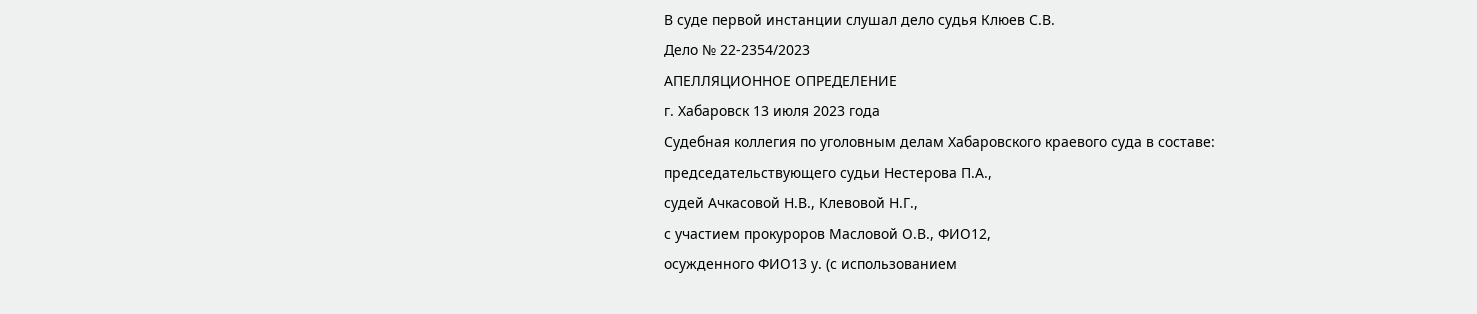В суде первой инстанции слушал дело судья Клюев С.В.
Дело № 22-2354/2023
АПЕЛЛЯЦИОННОЕ ОПРЕДЕЛЕНИЕ
г. Хабаровск 13 июля 2023 года
Судебная коллегия по уголовным делам Хабаровского краевого суда в составе:
председательствующего судьи Нестерова П.А.,
судей Ачкасовой Н.В., Клевовой Н.Г.,
с участием прокуроров Масловой О.В., ФИО12,
осужденного ФИО13 у. (с использованием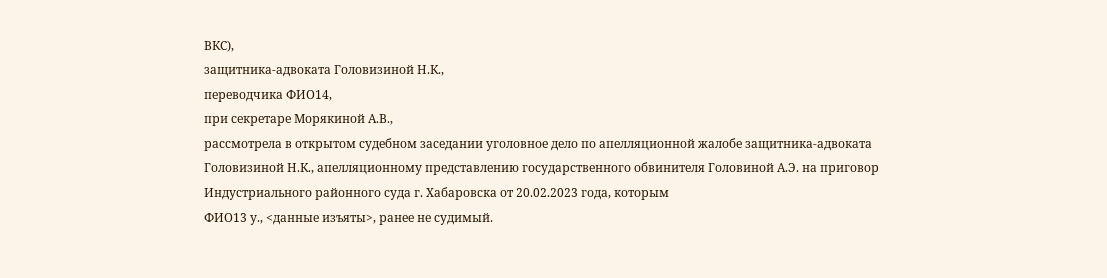ВКС),
защитника-адвоката Головизиной Н.К.,
переводчика ФИО14,
при секретаре Морякиной А.В.,
рассмотрела в открытом судебном заседании уголовное дело по апелляционной жалобе защитника-адвоката Головизиной Н.К., апелляционному представлению государственного обвинителя Головиной А.Э. на приговор Индустриального районного суда г. Хабаровска от 20.02.2023 года, которым
ФИО13 у., <данные изъяты>, ранее не судимый.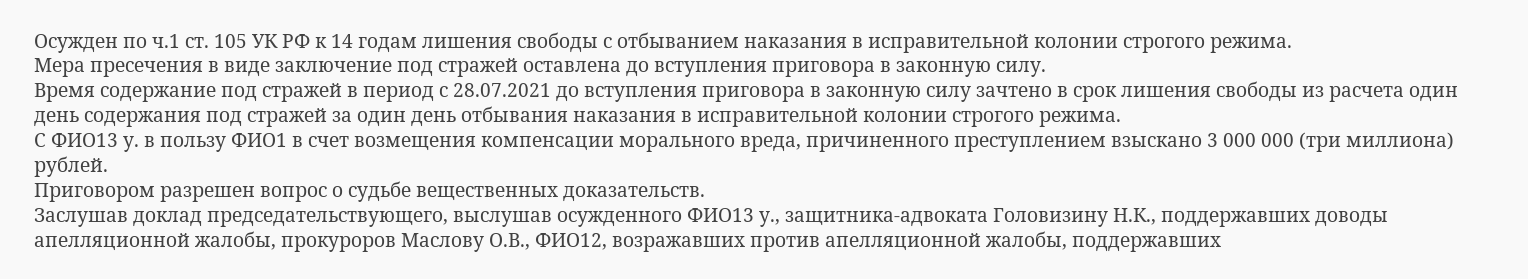Осужден по ч.1 ст. 105 УК РФ к 14 годам лишения свободы с отбыванием наказания в исправительной колонии строгого режима.
Мера пресечения в виде заключение под стражей оставлена до вступления приговора в законную силу.
Время содержание под стражей в период с 28.07.2021 до вступления приговора в законную силу зачтено в срок лишения свободы из расчета один день содержания под стражей за один день отбывания наказания в исправительной колонии строгого режима.
С ФИО13 у. в пользу ФИО1 в счет возмещения компенсации морального вреда, причиненного преступлением взыскано 3 000 000 (три миллиона) рублей.
Приговором разрешен вопрос о судьбе вещественных доказательств.
Заслушав доклад председательствующего, выслушав осужденного ФИО13 у., защитника-адвоката Головизину Н.К., поддержавших доводы апелляционной жалобы, прокуроров Маслову О.В., ФИО12, возражавших против апелляционной жалобы, поддержавших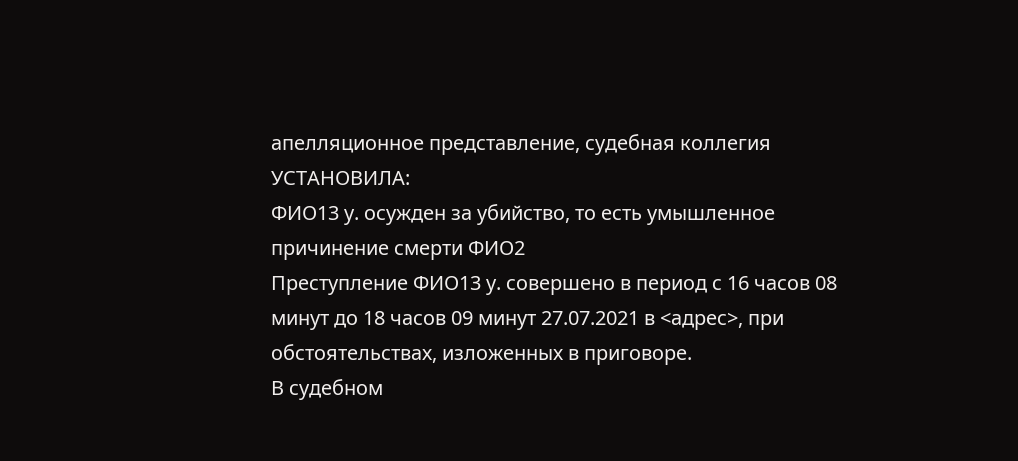апелляционное представление, судебная коллегия
УСТАНОВИЛА:
ФИО13 у. осужден за убийство, то есть умышленное причинение смерти ФИО2
Преступление ФИО13 у. совершено в период с 16 часов 08 минут до 18 часов 09 минут 27.07.2021 в <адрес>, при обстоятельствах, изложенных в приговоре.
В судебном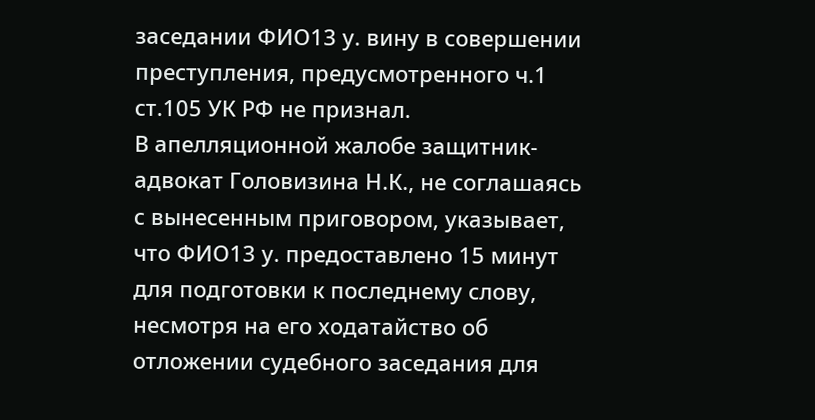заседании ФИО13 у. вину в совершении преступления, предусмотренного ч.1 ст.105 УК РФ не признал.
В апелляционной жалобе защитник-адвокат Головизина Н.К., не соглашаясь с вынесенным приговором, указывает, что ФИО13 у. предоставлено 15 минут для подготовки к последнему слову, несмотря на его ходатайство об отложении судебного заседания для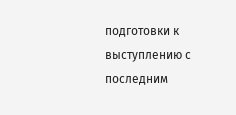подготовки к выступлению с последним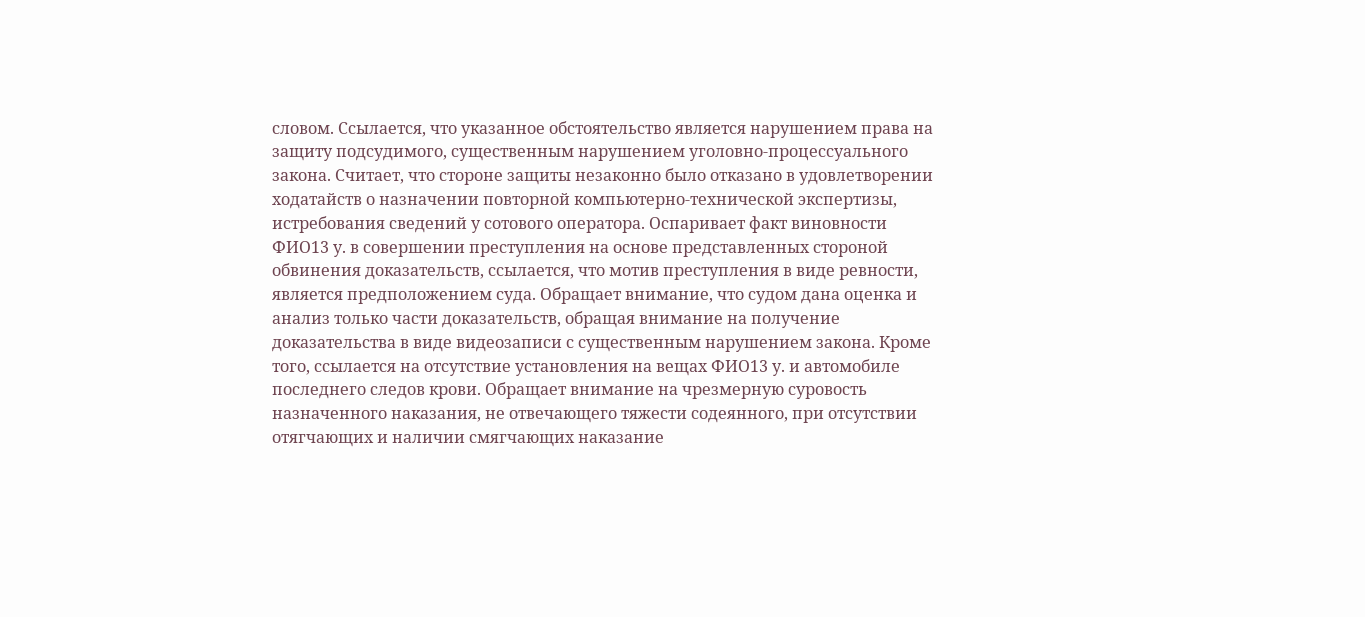словом. Ссылается, что указанное обстоятельство является нарушением права на защиту подсудимого, существенным нарушением уголовно-процессуального закона. Считает, что стороне защиты незаконно было отказано в удовлетворении ходатайств о назначении повторной компьютерно-технической экспертизы, истребования сведений у сотового оператора. Оспаривает факт виновности ФИО13 у. в совершении преступления на основе представленных стороной обвинения доказательств, ссылается, что мотив преступления в виде ревности, является предположением суда. Обращает внимание, что судом дана оценка и анализ только части доказательств, обращая внимание на получение доказательства в виде видеозаписи с существенным нарушением закона. Кроме того, ссылается на отсутствие установления на вещах ФИО13 у. и автомобиле последнего следов крови. Обращает внимание на чрезмерную суровость назначенного наказания, не отвечающего тяжести содеянного, при отсутствии отягчающих и наличии смягчающих наказание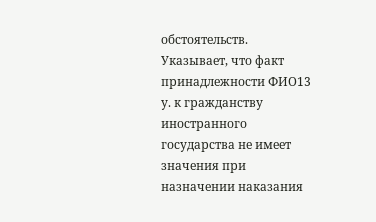обстоятельств. Указывает, что факт принадлежности ФИО13 у. к гражданству иностранного государства не имеет значения при назначении наказания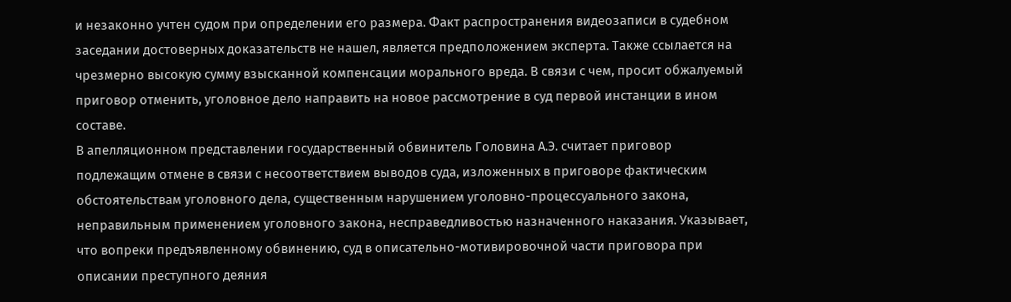и незаконно учтен судом при определении его размера. Факт распространения видеозаписи в судебном заседании достоверных доказательств не нашел, является предположением эксперта. Также ссылается на чрезмерно высокую сумму взысканной компенсации морального вреда. В связи с чем, просит обжалуемый приговор отменить, уголовное дело направить на новое рассмотрение в суд первой инстанции в ином составе.
В апелляционном представлении государственный обвинитель Головина А.Э. считает приговор подлежащим отмене в связи с несоответствием выводов суда, изложенных в приговоре фактическим обстоятельствам уголовного дела, существенным нарушением уголовно-процессуального закона, неправильным применением уголовного закона, несправедливостью назначенного наказания. Указывает, что вопреки предъявленному обвинению, суд в описательно-мотивировочной части приговора при описании преступного деяния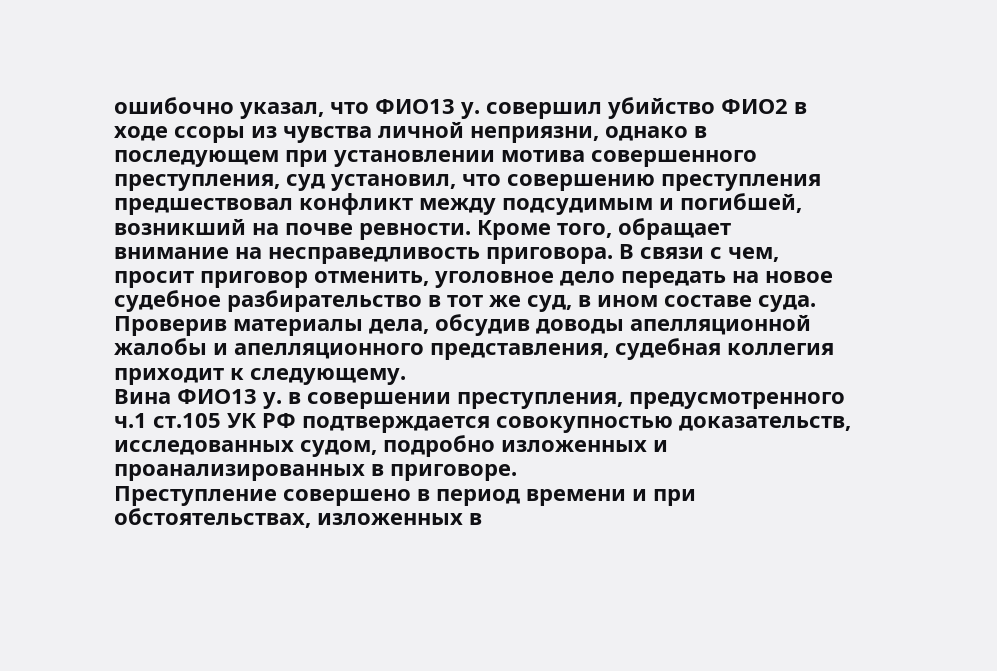ошибочно указал, что ФИО13 у. совершил убийство ФИО2 в ходе ссоры из чувства личной неприязни, однако в последующем при установлении мотива совершенного преступления, суд установил, что совершению преступления предшествовал конфликт между подсудимым и погибшей, возникший на почве ревности. Кроме того, обращает внимание на несправедливость приговора. В связи с чем, просит приговор отменить, уголовное дело передать на новое судебное разбирательство в тот же суд, в ином составе суда.
Проверив материалы дела, обсудив доводы апелляционной жалобы и апелляционного представления, судебная коллегия приходит к следующему.
Вина ФИО13 у. в совершении преступления, предусмотренного ч.1 ст.105 УК РФ подтверждается совокупностью доказательств, исследованных судом, подробно изложенных и проанализированных в приговоре.
Преступление совершено в период времени и при обстоятельствах, изложенных в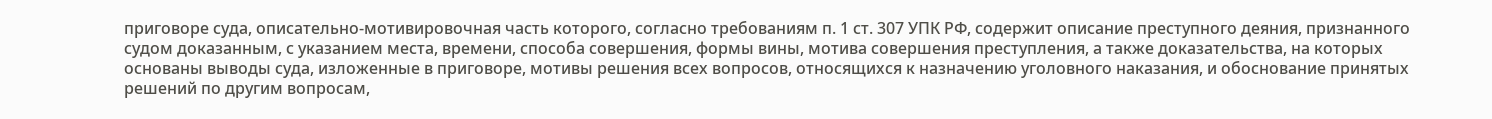приговоре суда, описательно-мотивировочная часть которого, согласно требованиям п. 1 ст. 307 УПК РФ, содержит описание преступного деяния, признанного судом доказанным, с указанием места, времени, способа совершения, формы вины, мотива совершения преступления, а также доказательства, на которых основаны выводы суда, изложенные в приговоре, мотивы решения всех вопросов, относящихся к назначению уголовного наказания, и обоснование принятых решений по другим вопросам,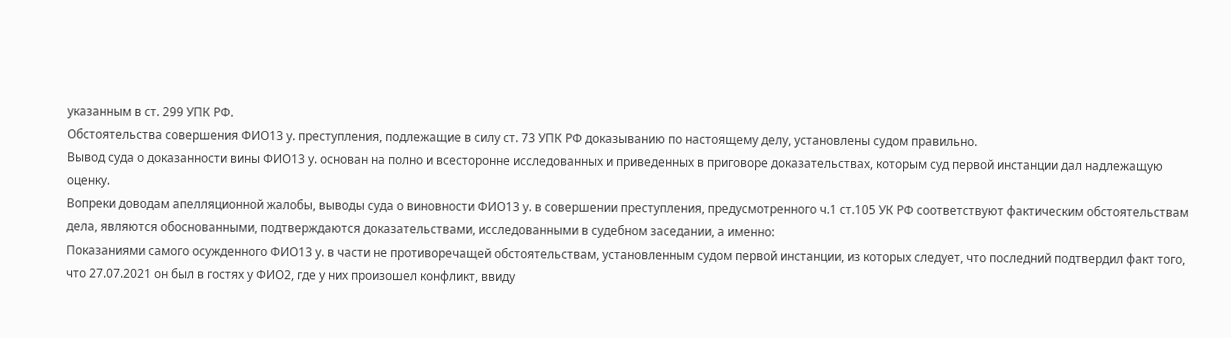указанным в ст. 299 УПК РФ.
Обстоятельства совершения ФИО13 у. преступления, подлежащие в силу ст. 73 УПК РФ доказыванию по настоящему делу, установлены судом правильно.
Вывод суда о доказанности вины ФИО13 у. основан на полно и всесторонне исследованных и приведенных в приговоре доказательствах, которым суд первой инстанции дал надлежащую оценку.
Вопреки доводам апелляционной жалобы, выводы суда о виновности ФИО13 у. в совершении преступления, предусмотренного ч.1 ст.105 УК РФ соответствуют фактическим обстоятельствам дела, являются обоснованными, подтверждаются доказательствами, исследованными в судебном заседании, а именно:
Показаниями самого осужденного ФИО13 у. в части не противоречащей обстоятельствам, установленным судом первой инстанции, из которых следует, что последний подтвердил факт того, что 27.07.2021 он был в гостях у ФИО2, где у них произошел конфликт, ввиду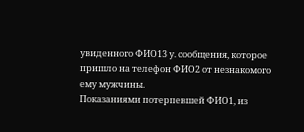увиденного ФИО13 у. сообщения, которое пришло на телефон ФИО2 от незнакомого ему мужчины.
Показаниями потерпевшей ФИО1, из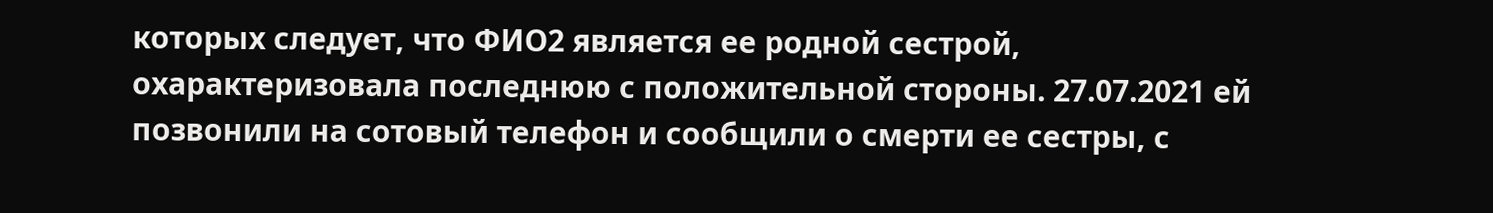которых следует, что ФИО2 является ее родной сестрой, охарактеризовала последнюю с положительной стороны. 27.07.2021 ей позвонили на сотовый телефон и сообщили о смерти ее сестры, с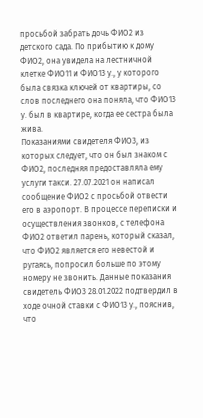просьбой забрать дочь ФИО2 из детского сада. По прибытию к дому ФИО2, она увидела на лестничной клетке ФИО11 и ФИО13 у., у которого была связка ключей от квартиры, со слов последнего она поняла, что ФИО13 у. был в квартире, когда ее сестра была жива.
Показаниями свидетеля ФИО3, из которых следует, что он был знаком с ФИО2, последняя предоставляла ему услуги такси. 27.07.2021 он написал сообщение ФИО2 с просьбой отвести его в аэропорт. В процессе переписки и осуществления звонков, с телефона ФИО2 ответил парень, который сказал, что ФИО2 является его невестой и ругаясь, попросил больше по этому номеру не звонить. Данные показания свидетель ФИО3 28.01.2022 подтвердил в ходе очной ставки с ФИО13 у., пояснив, что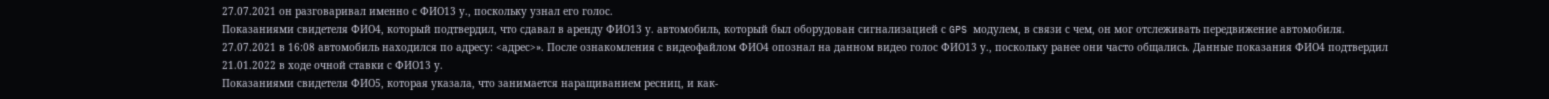27.07.2021 он разговаривал именно с ФИО13 у., поскольку узнал его голос.
Показаниями свидетеля ФИО4, который подтвердил, что сдавал в аренду ФИО13 у. автомобиль, который был оборудован сигнализацией с GPS модулем, в связи с чем, он мог отслеживать передвижение автомобиля. 27.07.2021 в 16:08 автомобиль находился по адресу: <адрес>». После ознакомления с видеофайлом ФИО4 опознал на данном видео голос ФИО13 у., поскольку ранее они часто общались. Данные показания ФИО4 подтвердил 21.01.2022 в ходе очной ставки с ФИО13 у.
Показаниями свидетеля ФИО5, которая указала, что занимается наращиванием ресниц, и как-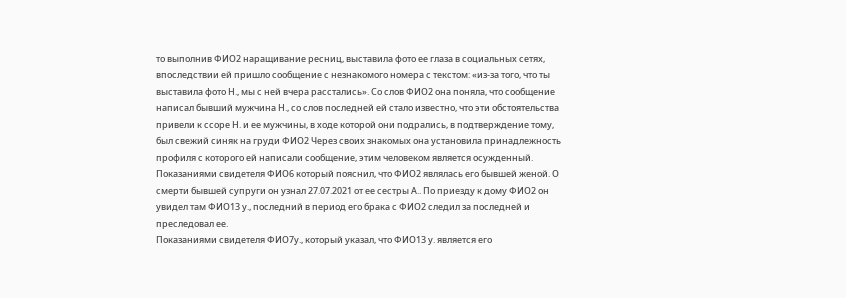то выполнив ФИО2 наращивание ресниц, выставила фото ее глаза в социальных сетях, впоследствии ей пришло сообщение с незнакомого номера с текстом: «из-за того, что ты выставила фото Н., мы с ней вчера расстались». Со слов ФИО2 она поняла, что сообщение написал бывший мужчина Н., со слов последней ей стало известно, что эти обстоятельства привели к ссоре Н. и ее мужчины, в ходе которой они подрались, в подтверждение тому, был свежий синяк на груди ФИО2 Через своих знакомых она установила принадлежность профиля с которого ей написали сообщение, этим человеком является осужденный.
Показаниями свидетеля ФИО6 который пояснил, что ФИО2 являлась его бывшей женой. О смерти бывшей супруги он узнал 27.07.2021 от ее сестры А.. По приезду к дому ФИО2 он увидел там ФИО13 у., последний в период его брака с ФИО2 следил за последней и преследовал ее.
Показаниями свидетеля ФИО7у., который указал, что ФИО13 у. является его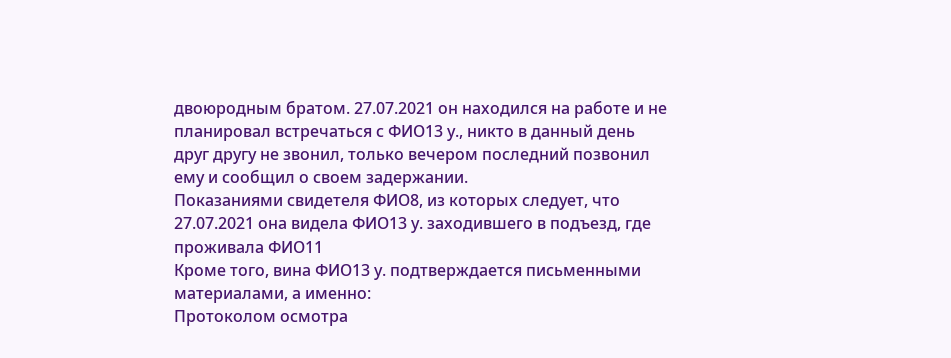двоюродным братом. 27.07.2021 он находился на работе и не планировал встречаться с ФИО13 у., никто в данный день друг другу не звонил, только вечером последний позвонил ему и сообщил о своем задержании.
Показаниями свидетеля ФИО8, из которых следует, что 27.07.2021 она видела ФИО13 у. заходившего в подъезд, где проживала ФИО11
Кроме того, вина ФИО13 у. подтверждается письменными материалами, а именно:
Протоколом осмотра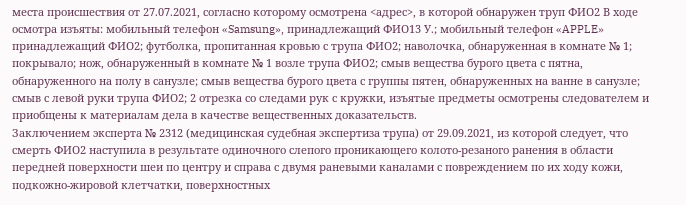места происшествия от 27.07.2021, согласно которому осмотрена <адрес>, в которой обнаружен труп ФИО2 В ходе осмотра изъяты: мобильный телефон «Samsung», принадлежащий ФИО13 У.; мобильный телефон «APPLE» принадлежащий ФИО2; футболка, пропитанная кровью с трупа ФИО2; наволочка, обнаруженная в комнате № 1; покрывало; нож, обнаруженный в комнате № 1 возле трупа ФИО2; смыв вещества бурого цвета с пятна, обнаруженного на полу в санузле; смыв вещества бурого цвета с группы пятен, обнаруженных на ванне в санузле; смыв с левой руки трупа ФИО2; 2 отрезка со следами рук с кружки, изъятые предметы осмотрены следователем и приобщены к материалам дела в качестве вещественных доказательств.
Заключением эксперта № 2312 (медицинская судебная экспертиза трупа) от 29.09.2021, из которой следует, что смерть ФИО2 наступила в результате одиночного слепого проникающего колото-резаного ранения в области передней поверхности шеи по центру и справа с двумя раневыми каналами с повреждением по их ходу кожи, подкожно-жировой клетчатки, поверхностных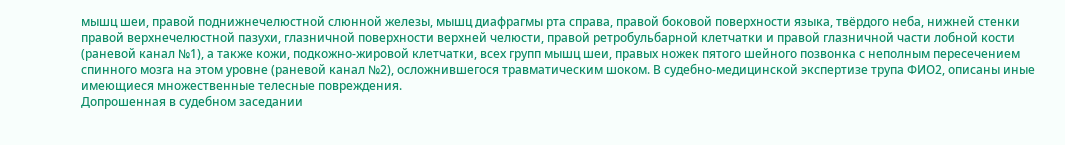мышц шеи, правой поднижнечелюстной слюнной железы, мышц диафрагмы рта справа, правой боковой поверхности языка, твёрдого неба, нижней стенки правой верхнечелюстной пазухи, глазничной поверхности верхней челюсти, правой ретробульбарной клетчатки и правой глазничной части лобной кости (раневой канал №1), а также кожи, подкожно-жировой клетчатки, всех групп мышц шеи, правых ножек пятого шейного позвонка с неполным пересечением спинного мозга на этом уровне (раневой канал №2), осложнившегося травматическим шоком. В судебно-медицинской экспертизе трупа ФИО2, описаны иные имеющиеся множественные телесные повреждения.
Допрошенная в судебном заседании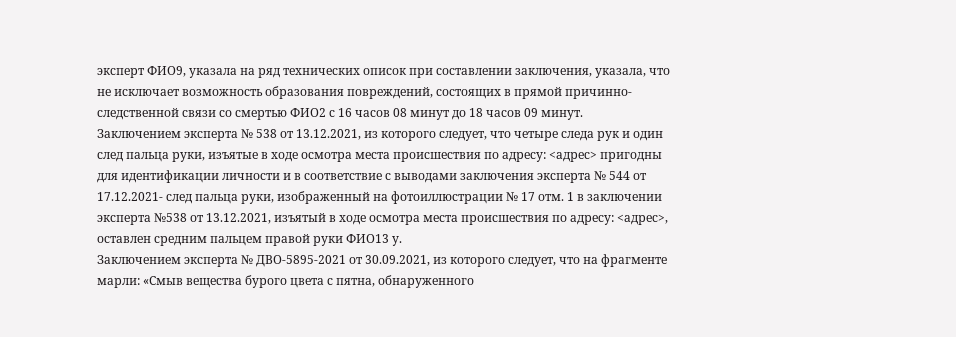эксперт ФИО9, указала на ряд технических описок при составлении заключения, указала, что не исключает возможность образования повреждений, состоящих в прямой причинно-следственной связи со смертью ФИО2 с 16 часов 08 минут до 18 часов 09 минут.
Заключением эксперта № 538 от 13.12.2021, из которого следует, что четыре следа рук и один след пальца руки, изъятые в ходе осмотра места происшествия по адресу: <адрес> пригодны для идентификации личности и в соответствие с выводами заключения эксперта № 544 от 17.12.2021- след пальца руки, изображенный на фотоиллюстрации № 17 отм. 1 в заключении эксперта №538 от 13.12.2021, изъятый в ходе осмотра места происшествия по адресу: <адрес>, оставлен средним пальцем правой руки ФИО13 у.
Заключением эксперта № ДВО-5895-2021 от 30.09.2021, из которого следует, что на фрагменте марли: «Смыв вещества бурого цвета с пятна, обнаруженного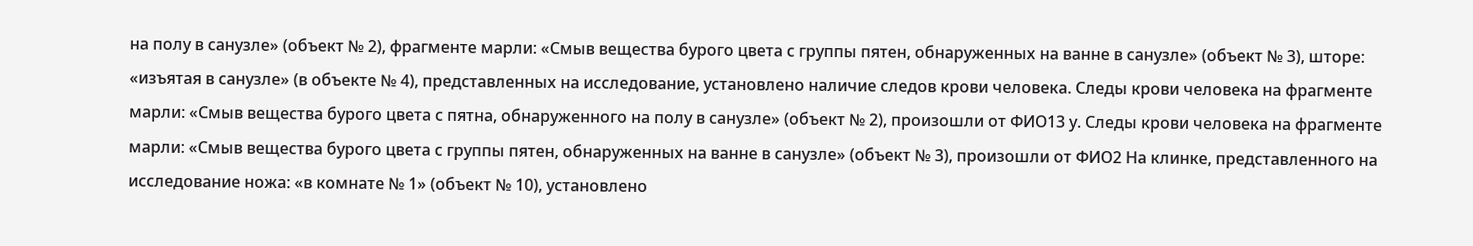на полу в санузле» (объект № 2), фрагменте марли: «Смыв вещества бурого цвета с группы пятен, обнаруженных на ванне в санузле» (объект № 3), шторе: «изъятая в санузле» (в объекте № 4), представленных на исследование, установлено наличие следов крови человека. Следы крови человека на фрагменте марли: «Смыв вещества бурого цвета с пятна, обнаруженного на полу в санузле» (объект № 2), произошли от ФИО13 у. Следы крови человека на фрагменте марли: «Смыв вещества бурого цвета с группы пятен, обнаруженных на ванне в санузле» (объект № 3), произошли от ФИО2 На клинке, представленного на исследование ножа: «в комнате № 1» (объект № 10), установлено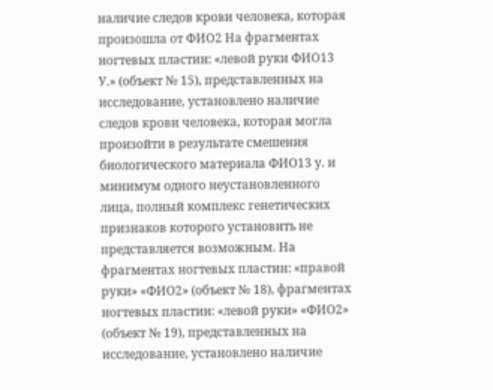наличие следов крови человека, которая произошла от ФИО2 На фрагментах ногтевых пластин: «левой руки ФИО13 У.» (объект № 15), представленных на исследование, установлено наличие следов крови человека, которая могла произойти в результате смешения биологического материала ФИО13 у. и минимум одного неустановленного лица, полный комплекс генетических признаков которого установить не представляется возможным. На фрагментах ногтевых пластин: «правой руки» «ФИО2» (объект № 18), фрагментах ногтевых пластин: «левой руки» «ФИО2» (объект № 19), представленных на исследование, установлено наличие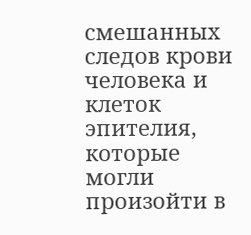смешанных следов крови человека и клеток эпителия, которые могли произойти в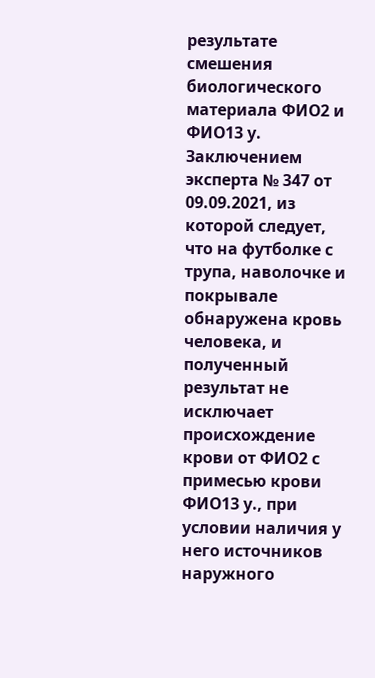результате смешения биологического материала ФИО2 и ФИО13 у.
Заключением эксперта № 347 от 09.09.2021, из которой следует, что на футболке с трупа, наволочке и покрывале обнаружена кровь человека, и полученный результат не исключает происхождение крови от ФИО2 с примесью крови ФИО13 у., при условии наличия у него источников наружного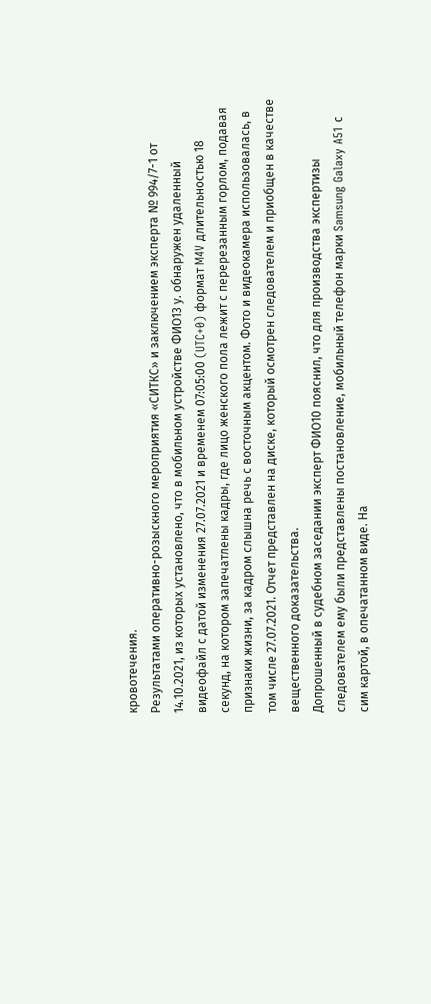кровотечения.
Результатами оперативно-розыскного мероприятия «СИТКС» и заключением эксперта № 994/7-1 от 14.10.2021, из которых установлено, что в мобильном устройстве ФИО13 у. обнаружен удаленный видеофайл с датой изменения 27.07.2021 и временем 07:05:00 (UTC+0) формат M4V длительностью 18 секунд, на котором запечатлены кадры, где лицо женского пола лежит с перерезанным горлом, подавая признаки жизни, за кадром слышна речь с восточным акцентом. Фото и видеокамера использовалась, в том числе 27.07.2021. Отчет представлен на диске, который осмотрен следователем и приобщен в качестве вещественного доказательства.
Допрошенный в судебном заседании эксперт ФИО10 пояснил, что для производства экспертизы следователем ему были представлены постановление, мобильный телефон марки Samsung Galaxy A51 с сим картой, в опечатанном виде. На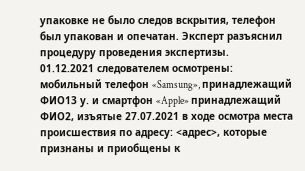упаковке не было следов вскрытия, телефон был упакован и опечатан. Эксперт разъяснил процедуру проведения экспертизы.
01.12.2021 следователем осмотрены: мобильный телефон «Samsung», принадлежащий ФИО13 у. и смартфон «Apple» принадлежащий ФИО2, изъятые 27.07.2021 в ходе осмотра места происшествия по адресу: <адрес>, которые признаны и приобщены к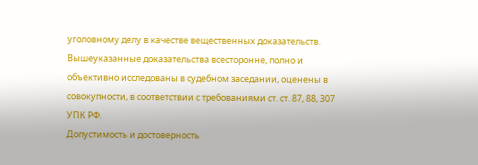уголовному делу в качестве вещественных доказательств.
Вышеуказанные доказательства всесторонне, полно и объективно исследованы в судебном заседании, оценены в совокупности, в соответствии с требованиями ст. ст. 87, 88, 307 УПК РФ.
Допустимость и достоверность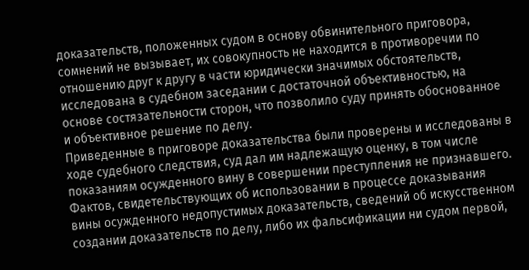доказательств, положенных судом в основу обвинительного приговора, сомнений не вызывает, их совокупность не находится в противоречии по отношению друг к другу в части юридически значимых обстоятельств, исследована в судебном заседании с достаточной объективностью, на основе состязательности сторон, что позволило суду принять обоснованное и объективное решение по делу.
Приведенные в приговоре доказательства были проверены и исследованы в ходе судебного следствия, суд дал им надлежащую оценку, в том числе показаниям осужденного вину в совершении преступления не признавшего.
Фактов, свидетельствующих об использовании в процессе доказывания вины осужденного недопустимых доказательств, сведений об искусственном создании доказательств по делу, либо их фальсификации ни судом первой,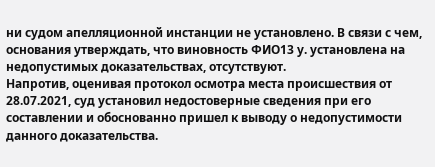ни судом апелляционной инстанции не установлено. В связи с чем, основания утверждать, что виновность ФИО13 у. установлена на недопустимых доказательствах, отсутствуют.
Напротив, оценивая протокол осмотра места происшествия от 28.07.2021, суд установил недостоверные сведения при его составлении и обоснованно пришел к выводу о недопустимости данного доказательства.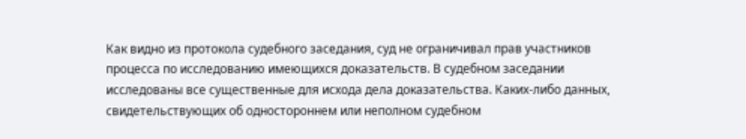Как видно из протокола судебного заседания, суд не ограничивал прав участников процесса по исследованию имеющихся доказательств. В судебном заседании исследованы все существенные для исхода дела доказательства. Каких-либо данных, свидетельствующих об одностороннем или неполном судебном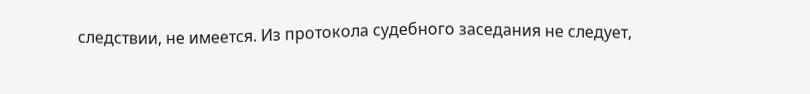следствии, не имеется. Из протокола судебного заседания не следует,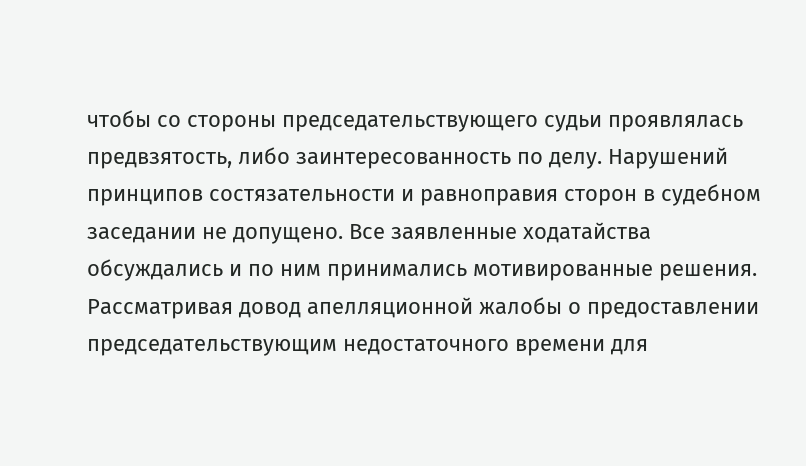чтобы со стороны председательствующего судьи проявлялась предвзятость, либо заинтересованность по делу. Нарушений принципов состязательности и равноправия сторон в судебном заседании не допущено. Все заявленные ходатайства обсуждались и по ним принимались мотивированные решения.
Рассматривая довод апелляционной жалобы о предоставлении председательствующим недостаточного времени для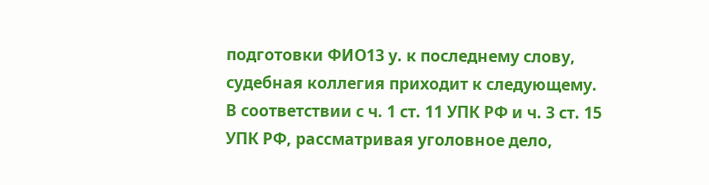подготовки ФИО13 у. к последнему слову, судебная коллегия приходит к следующему.
В соответствии с ч. 1 ст. 11 УПК РФ и ч. 3 ст. 15 УПК РФ, рассматривая уголовное дело,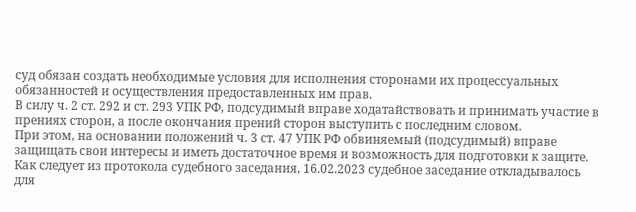суд обязан создать необходимые условия для исполнения сторонами их процессуальных обязанностей и осуществления предоставленных им прав.
В силу ч. 2 ст. 292 и ст. 293 УПК РФ, подсудимый вправе ходатайствовать и принимать участие в прениях сторон, а после окончания прений сторон выступить с последним словом.
При этом, на основании положений ч. 3 ст. 47 УПК РФ обвиняемый (подсудимый) вправе защищать свои интересы и иметь достаточное время и возможность для подготовки к защите.
Как следует из протокола судебного заседания, 16.02.2023 судебное заседание откладывалось для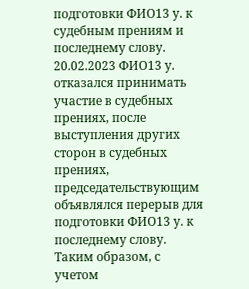подготовки ФИО13 у. к судебным прениям и последнему слову. 20.02.2023 ФИО13 у. отказался принимать участие в судебных прениях, после выступления других сторон в судебных прениях, председательствующим объявлялся перерыв для подготовки ФИО13 у. к последнему слову.
Таким образом, с учетом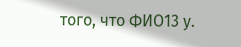того, что ФИО13 у.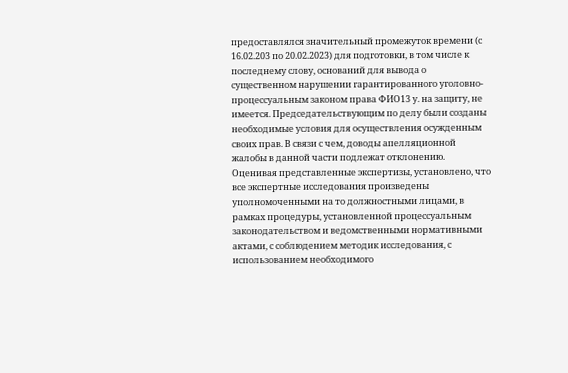предоставлялся значительный промежуток времени (с 16.02.203 по 20.02.2023) для подготовки, в том числе к последнему слову, оснований для вывода о существенном нарушении гарантированного уголовно-процессуальным законом права ФИО13 у. на защиту, не имеется. Председательствующим по делу были созданы необходимые условия для осуществления осужденным своих прав. В связи с чем, доводы апелляционной жалобы в данной части подлежат отклонению.
Оценивая представленные экспертизы, установлено, что все экспертные исследования произведены уполномоченными на то должностными лицами, в рамках процедуры, установленной процессуальным законодательством и ведомственными нормативными актами, с соблюдением методик исследования, с использованием необходимого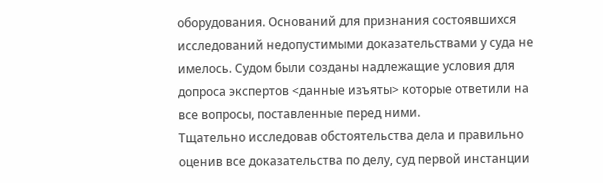оборудования. Оснований для признания состоявшихся исследований недопустимыми доказательствами у суда не имелось. Судом были созданы надлежащие условия для допроса экспертов <данные изъяты> которые ответили на все вопросы, поставленные перед ними.
Тщательно исследовав обстоятельства дела и правильно оценив все доказательства по делу, суд первой инстанции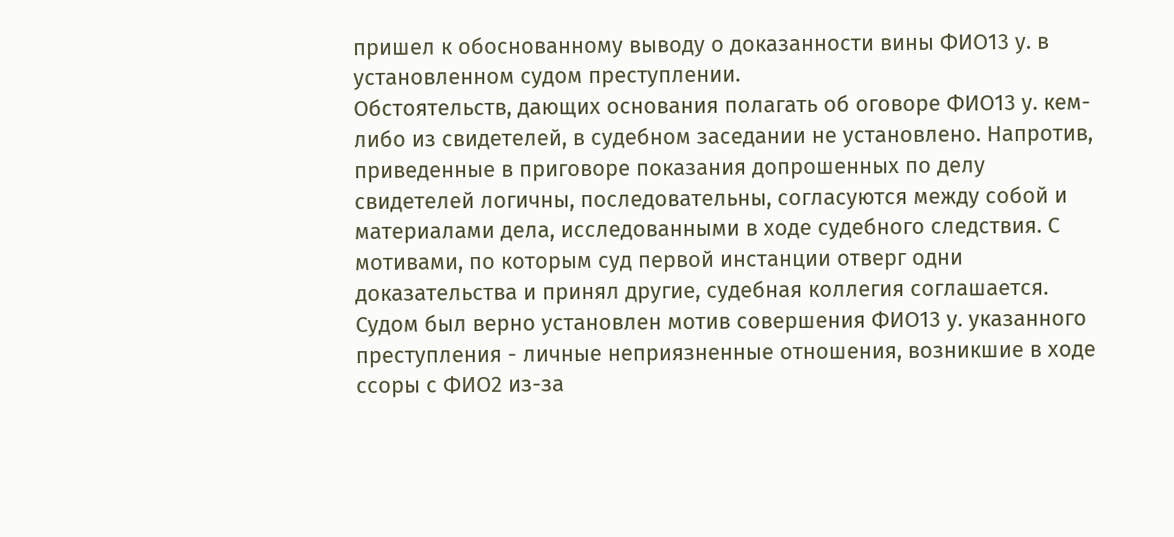пришел к обоснованному выводу о доказанности вины ФИО13 у. в установленном судом преступлении.
Обстоятельств, дающих основания полагать об оговоре ФИО13 у. кем-либо из свидетелей, в судебном заседании не установлено. Напротив, приведенные в приговоре показания допрошенных по делу свидетелей логичны, последовательны, согласуются между собой и материалами дела, исследованными в ходе судебного следствия. С мотивами, по которым суд первой инстанции отверг одни доказательства и принял другие, судебная коллегия соглашается.
Судом был верно установлен мотив совершения ФИО13 у. указанного преступления - личные неприязненные отношения, возникшие в ходе ссоры с ФИО2 из-за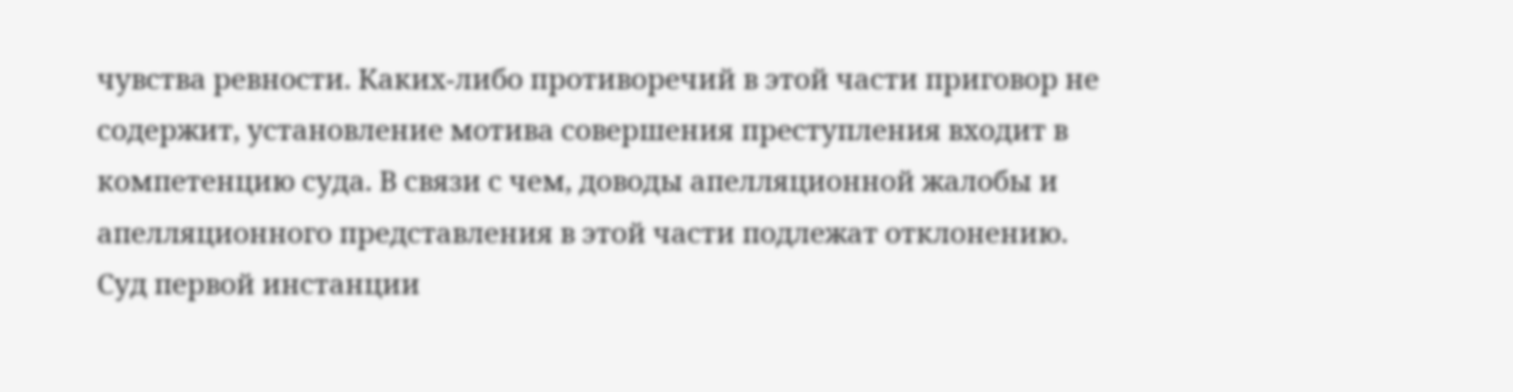чувства ревности. Каких-либо противоречий в этой части приговор не содержит, установление мотива совершения преступления входит в компетенцию суда. В связи с чем, доводы апелляционной жалобы и апелляционного представления в этой части подлежат отклонению.
Суд первой инстанции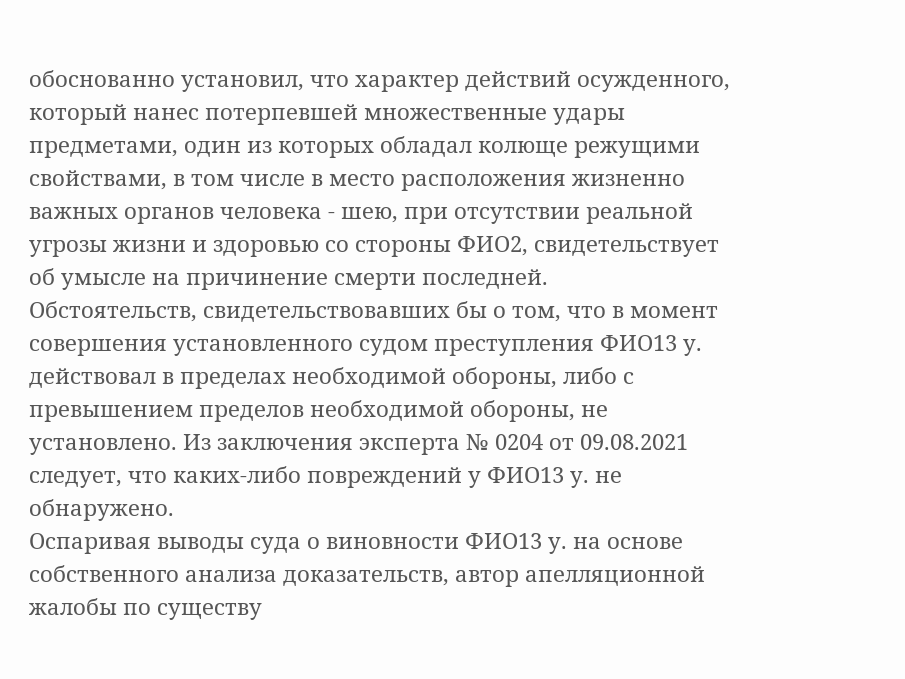обоснованно установил, что характер действий осужденного, который нанес потерпевшей множественные удары предметами, один из которых обладал колюще режущими свойствами, в том числе в место расположения жизненно важных органов человека - шею, при отсутствии реальной угрозы жизни и здоровью со стороны ФИО2, свидетельствует об умысле на причинение смерти последней.
Обстоятельств, свидетельствовавших бы о том, что в момент совершения установленного судом преступления ФИО13 у. действовал в пределах необходимой обороны, либо с превышением пределов необходимой обороны, не установлено. Из заключения эксперта № 0204 от 09.08.2021 следует, что каких-либо повреждений у ФИО13 у. не обнаружено.
Оспаривая выводы суда о виновности ФИО13 у. на основе собственного анализа доказательств, автор апелляционной жалобы по существу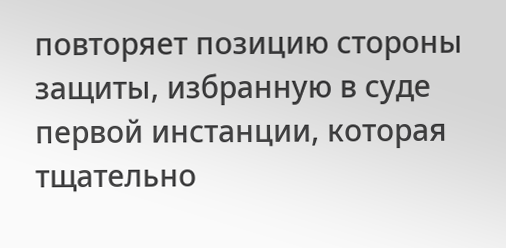повторяет позицию стороны защиты, избранную в суде первой инстанции, которая тщательно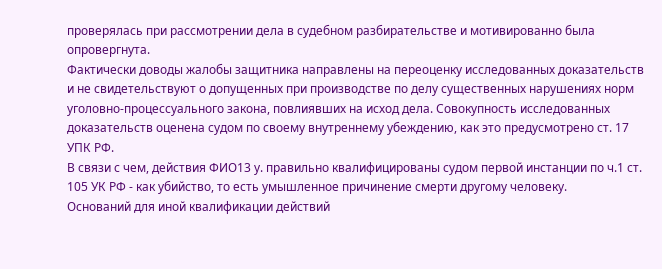проверялась при рассмотрении дела в судебном разбирательстве и мотивированно была опровергнута.
Фактически доводы жалобы защитника направлены на переоценку исследованных доказательств и не свидетельствуют о допущенных при производстве по делу существенных нарушениях норм уголовно-процессуального закона, повлиявших на исход дела. Совокупность исследованных доказательств оценена судом по своему внутреннему убеждению, как это предусмотрено ст. 17 УПК РФ.
В связи с чем, действия ФИО13 у. правильно квалифицированы судом первой инстанции по ч.1 ст. 105 УК РФ - как убийство, то есть умышленное причинение смерти другому человеку.
Оснований для иной квалификации действий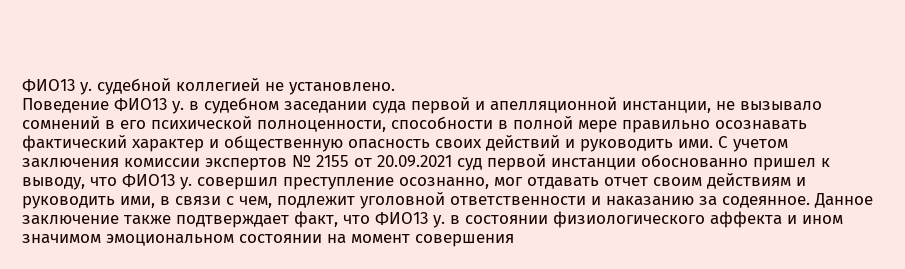ФИО13 у. судебной коллегией не установлено.
Поведение ФИО13 у. в судебном заседании суда первой и апелляционной инстанции, не вызывало сомнений в его психической полноценности, способности в полной мере правильно осознавать фактический характер и общественную опасность своих действий и руководить ими. С учетом заключения комиссии экспертов № 2155 от 20.09.2021 суд первой инстанции обоснованно пришел к выводу, что ФИО13 у. совершил преступление осознанно, мог отдавать отчет своим действиям и руководить ими, в связи с чем, подлежит уголовной ответственности и наказанию за содеянное. Данное заключение также подтверждает факт, что ФИО13 у. в состоянии физиологического аффекта и ином значимом эмоциональном состоянии на момент совершения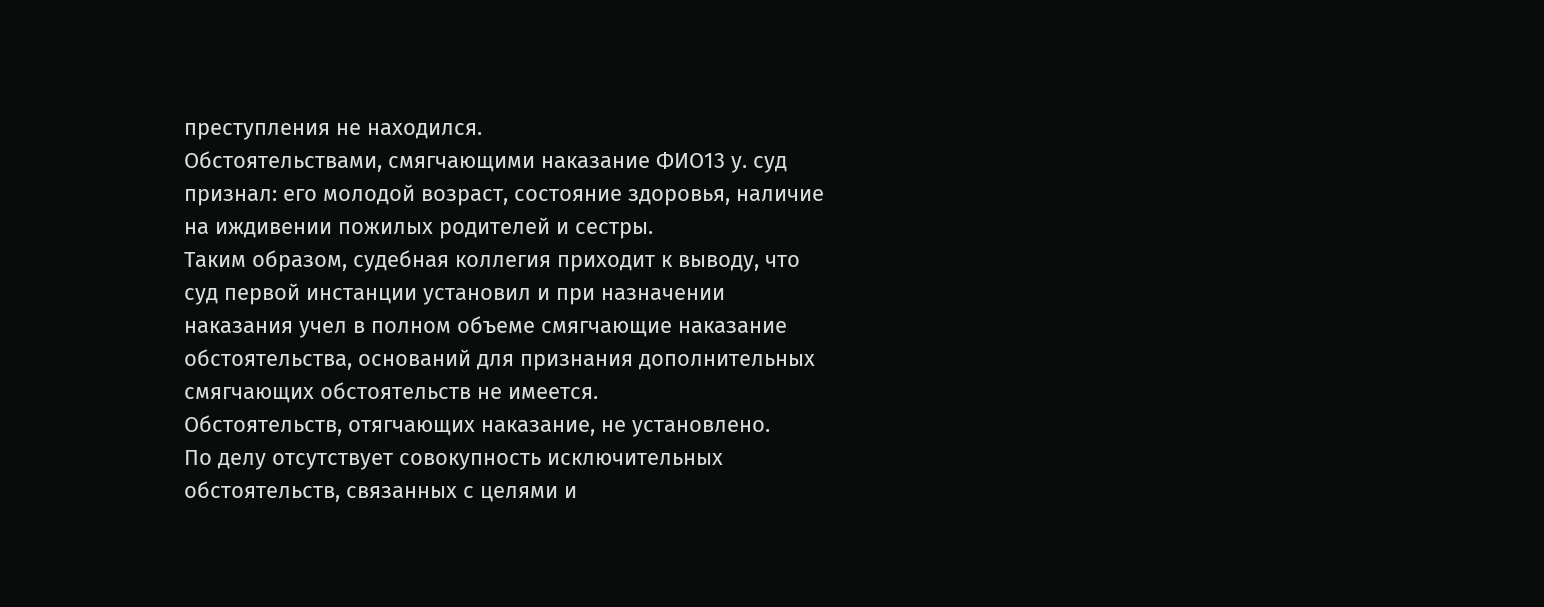преступления не находился.
Обстоятельствами, смягчающими наказание ФИО13 у. суд признал: его молодой возраст, состояние здоровья, наличие на иждивении пожилых родителей и сестры.
Таким образом, судебная коллегия приходит к выводу, что суд первой инстанции установил и при назначении наказания учел в полном объеме смягчающие наказание обстоятельства, оснований для признания дополнительных смягчающих обстоятельств не имеется.
Обстоятельств, отягчающих наказание, не установлено.
По делу отсутствует совокупность исключительных обстоятельств, связанных с целями и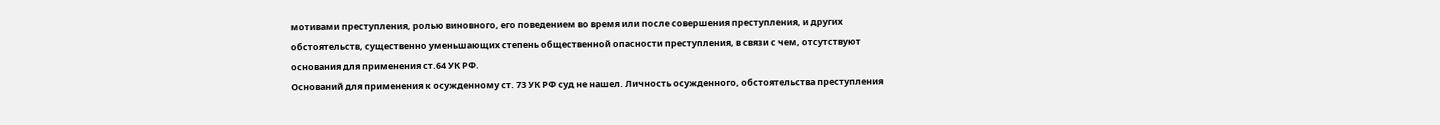мотивами преступления, ролью виновного, его поведением во время или после совершения преступления, и других обстоятельств, существенно уменьшающих степень общественной опасности преступления, в связи с чем, отсутствуют основания для применения ст.64 УК РФ.
Оснований для применения к осужденному ст. 73 УК РФ суд не нашел. Личность осужденного, обстоятельства преступления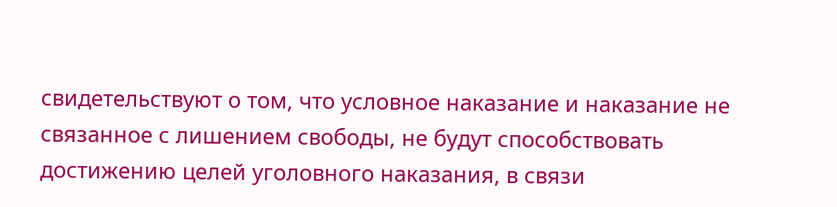свидетельствуют о том, что условное наказание и наказание не связанное с лишением свободы, не будут способствовать достижению целей уголовного наказания, в связи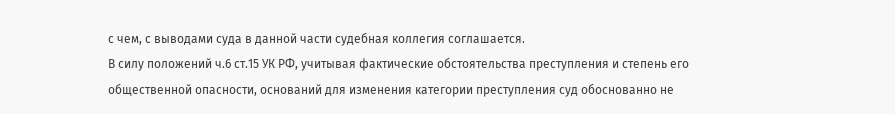с чем, с выводами суда в данной части судебная коллегия соглашается.
В силу положений ч.6 ст.15 УК РФ, учитывая фактические обстоятельства преступления и степень его общественной опасности, оснований для изменения категории преступления суд обоснованно не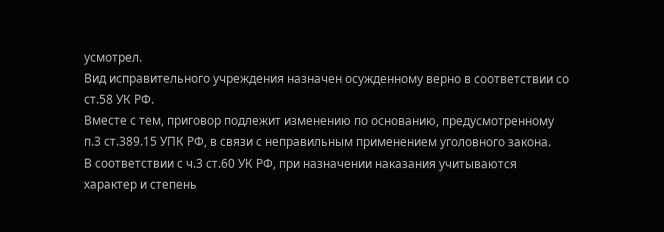усмотрел.
Вид исправительного учреждения назначен осужденному верно в соответствии со ст.58 УК РФ.
Вместе с тем, приговор подлежит изменению по основанию, предусмотренному п.3 ст.389.15 УПК РФ, в связи с неправильным применением уголовного закона.
В соответствии с ч.3 ст.60 УК РФ, при назначении наказания учитываются характер и степень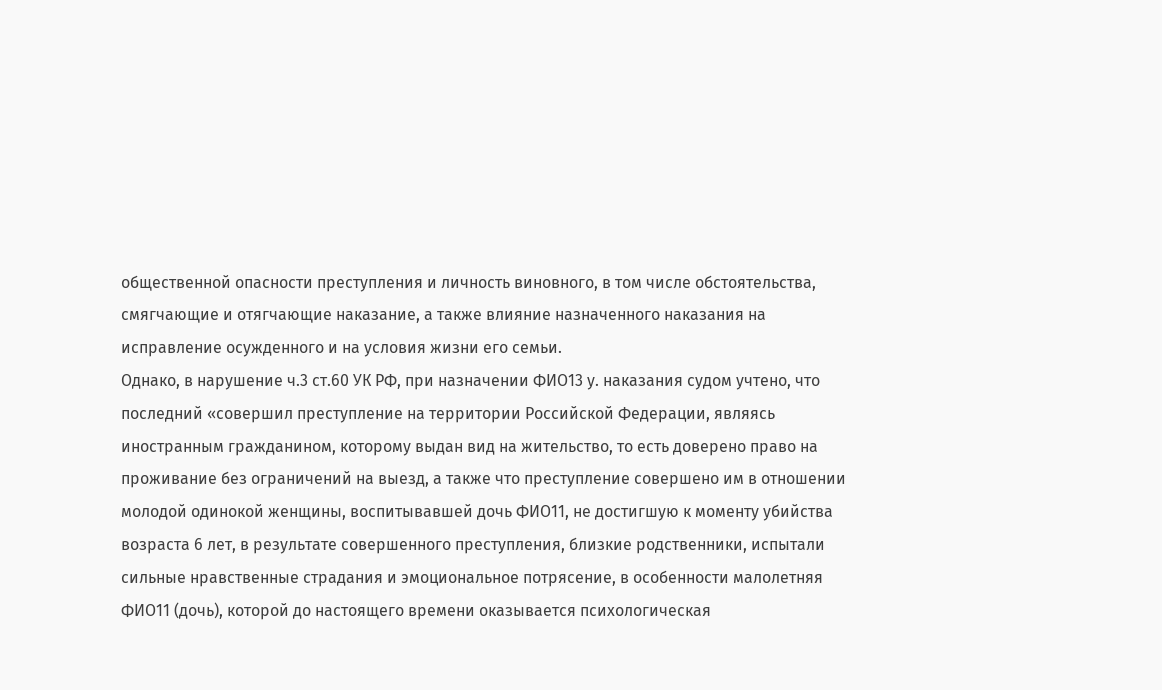общественной опасности преступления и личность виновного, в том числе обстоятельства, смягчающие и отягчающие наказание, а также влияние назначенного наказания на исправление осужденного и на условия жизни его семьи.
Однако, в нарушение ч.3 ст.60 УК РФ, при назначении ФИО13 у. наказания судом учтено, что последний «совершил преступление на территории Российской Федерации, являясь иностранным гражданином, которому выдан вид на жительство, то есть доверено право на проживание без ограничений на выезд, а также что преступление совершено им в отношении молодой одинокой женщины, воспитывавшей дочь ФИО11, не достигшую к моменту убийства возраста 6 лет, в результате совершенного преступления, близкие родственники, испытали сильные нравственные страдания и эмоциональное потрясение, в особенности малолетняя ФИО11 (дочь), которой до настоящего времени оказывается психологическая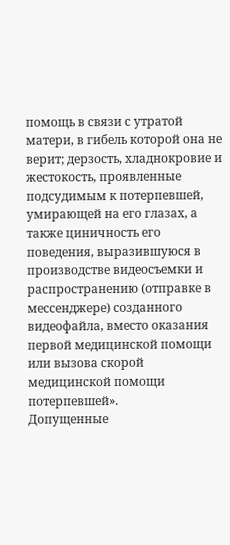помощь в связи с утратой матери, в гибель которой она не верит; дерзость, хладнокровие и жестокость, проявленные подсудимым к потерпевшей, умирающей на его глазах, а также циничность его поведения, выразившуюся в производстве видеосъемки и распространению (отправке в мессенджере) созданного видеофайла, вместо оказания первой медицинской помощи или вызова скорой медицинской помощи потерпевшей».
Допущенные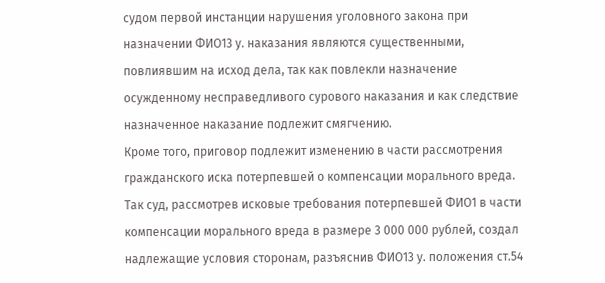судом первой инстанции нарушения уголовного закона при назначении ФИО13 у. наказания являются существенными, повлиявшим на исход дела, так как повлекли назначение осужденному несправедливого сурового наказания и как следствие назначенное наказание подлежит смягчению.
Кроме того, приговор подлежит изменению в части рассмотрения гражданского иска потерпевшей о компенсации морального вреда.
Так суд, рассмотрев исковые требования потерпевшей ФИО1 в части компенсации морального вреда в размере 3 000 000 рублей, создал надлежащие условия сторонам, разъяснив ФИО13 у. положения ст.54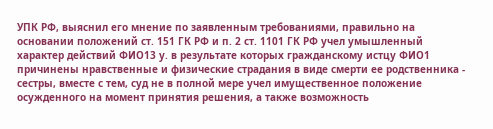УПК РФ, выяснил его мнение по заявленным требованиями, правильно на основании положений ст. 151 ГК РФ и п. 2 ст. 1101 ГК РФ учел умышленный характер действий ФИО13 у. в результате которых гражданскому истцу ФИО1 причинены нравственные и физические страдания в виде смерти ее родственника - сестры, вместе с тем, суд не в полной мере учел имущественное положение осужденного на момент принятия решения, а также возможность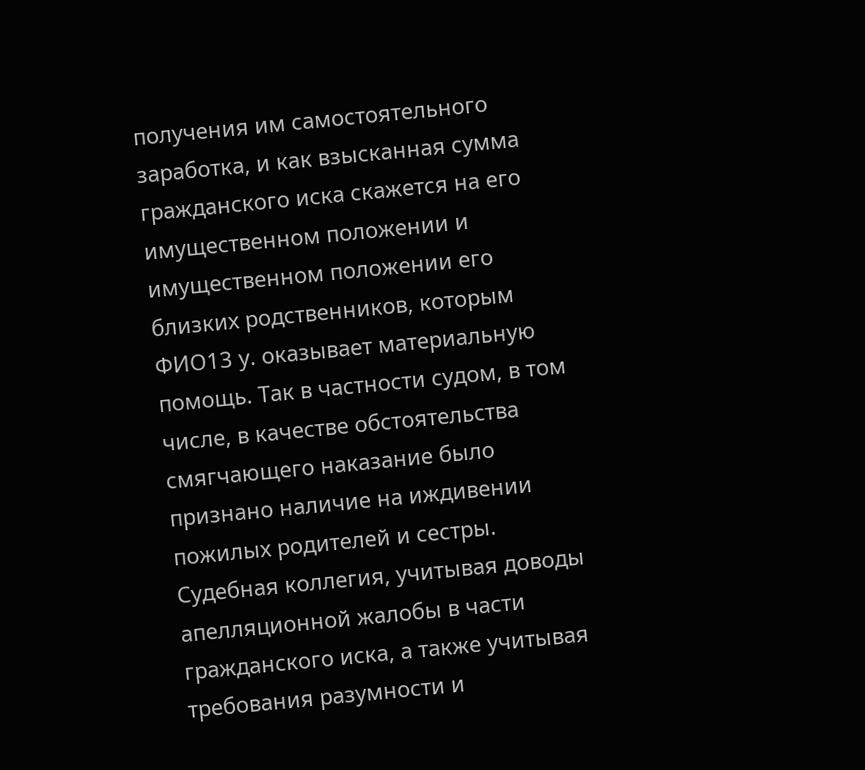получения им самостоятельного заработка, и как взысканная сумма гражданского иска скажется на его имущественном положении и имущественном положении его близких родственников, которым ФИО13 у. оказывает материальную помощь. Так в частности судом, в том числе, в качестве обстоятельства смягчающего наказание было признано наличие на иждивении пожилых родителей и сестры.
Судебная коллегия, учитывая доводы апелляционной жалобы в части гражданского иска, а также учитывая требования разумности и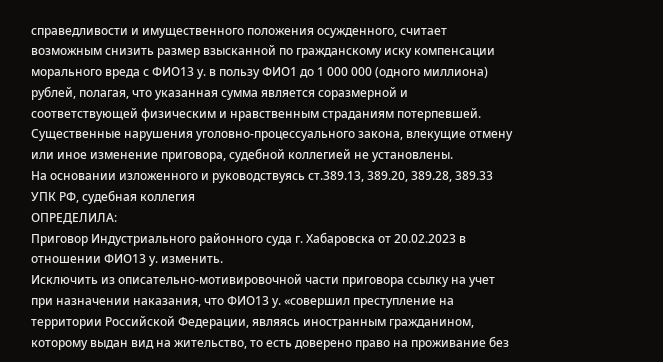справедливости и имущественного положения осужденного, считает возможным снизить размер взысканной по гражданскому иску компенсации морального вреда с ФИО13 у. в пользу ФИО1 до 1 000 000 (одного миллиона) рублей, полагая, что указанная сумма является соразмерной и соответствующей физическим и нравственным страданиям потерпевшей.
Существенные нарушения уголовно-процессуального закона, влекущие отмену или иное изменение приговора, судебной коллегией не установлены.
На основании изложенного и руководствуясь ст.389.13, 389.20, 389.28, 389.33 УПК РФ, судебная коллегия
ОПРЕДЕЛИЛА:
Приговор Индустриального районного суда г. Хабаровска от 20.02.2023 в отношении ФИО13 у. изменить.
Исключить из описательно-мотивировочной части приговора ссылку на учет при назначении наказания, что ФИО13 у. «совершил преступление на территории Российской Федерации, являясь иностранным гражданином, которому выдан вид на жительство, то есть доверено право на проживание без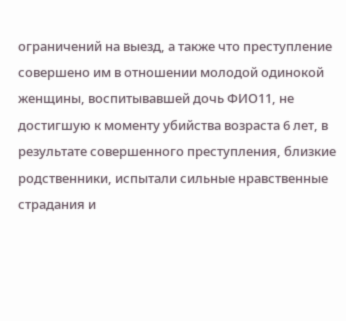ограничений на выезд, а также что преступление совершено им в отношении молодой одинокой женщины, воспитывавшей дочь ФИО11, не достигшую к моменту убийства возраста 6 лет, в результате совершенного преступления, близкие родственники, испытали сильные нравственные страдания и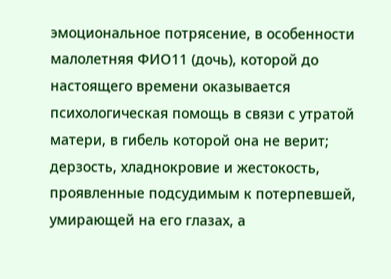эмоциональное потрясение, в особенности малолетняя ФИО11 (дочь), которой до настоящего времени оказывается психологическая помощь в связи с утратой матери, в гибель которой она не верит; дерзость, хладнокровие и жестокость, проявленные подсудимым к потерпевшей, умирающей на его глазах, а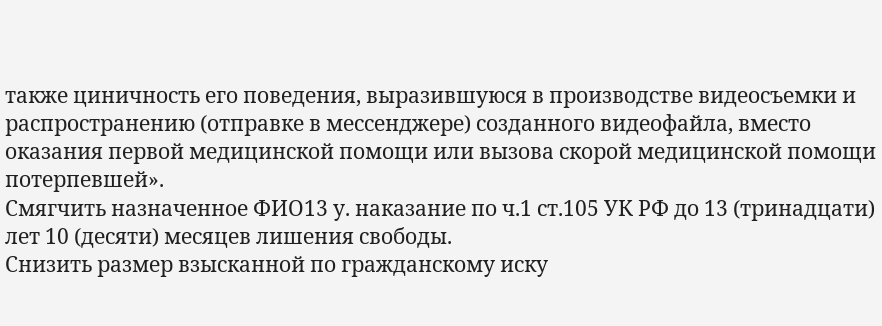также циничность его поведения, выразившуюся в производстве видеосъемки и распространению (отправке в мессенджере) созданного видеофайла, вместо оказания первой медицинской помощи или вызова скорой медицинской помощи потерпевшей».
Смягчить назначенное ФИО13 у. наказание по ч.1 ст.105 УК РФ до 13 (тринадцати) лет 10 (десяти) месяцев лишения свободы.
Снизить размер взысканной по гражданскому иску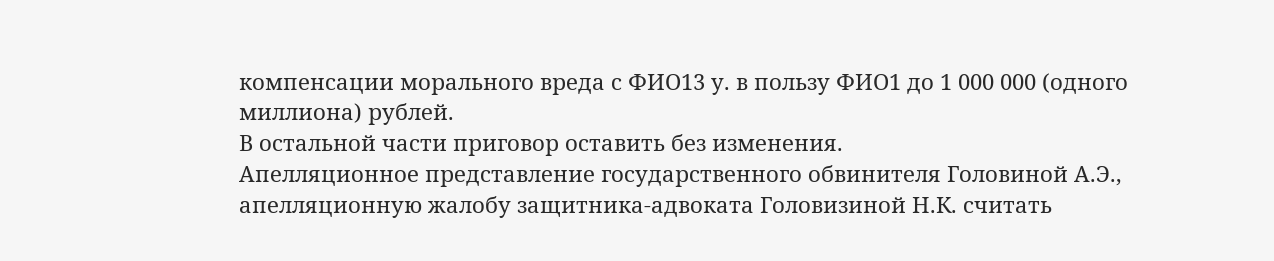компенсации морального вреда с ФИО13 у. в пользу ФИО1 до 1 000 000 (одного миллиона) рублей.
В остальной части приговор оставить без изменения.
Апелляционное представление государственного обвинителя Головиной А.Э., апелляционную жалобу защитника-адвоката Головизиной Н.К. считать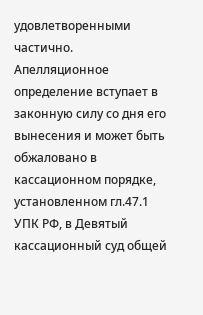удовлетворенными частично.
Апелляционное определение вступает в законную силу со дня его вынесения и может быть обжаловано в кассационном порядке, установленном гл.47.1 УПК РФ, в Девятый кассационный суд общей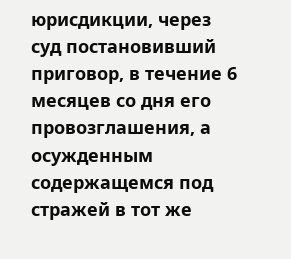юрисдикции, через суд постановивший приговор, в течение 6 месяцев со дня его провозглашения, а осужденным содержащемся под стражей в тот же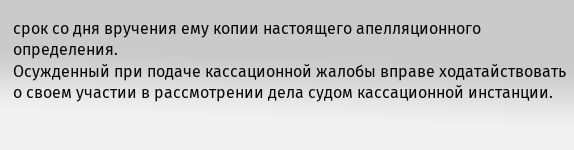срок со дня вручения ему копии настоящего апелляционного определения.
Осужденный при подаче кассационной жалобы вправе ходатайствовать о своем участии в рассмотрении дела судом кассационной инстанции.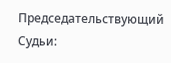Председательствующий
Судьи: